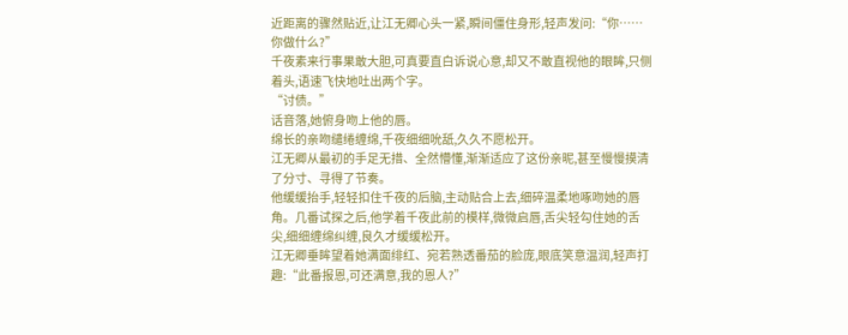近距离的骤然贴近,让江无卿心头一紧,瞬间僵住身形,轻声发问:“你……你做什么?”
千夜素来行事果敢大胆,可真要直白诉说心意,却又不敢直视他的眼眸,只侧着头,语速飞快地吐出两个字。
“讨债。”
话音落,她俯身吻上他的唇。
绵长的亲吻缱绻缠绵,千夜细细吮舐,久久不愿松开。
江无卿从最初的手足无措、全然懵懂,渐渐适应了这份亲昵,甚至慢慢摸清了分寸、寻得了节奏。
他缓缓抬手,轻轻扣住千夜的后脑,主动贴合上去,细碎温柔地啄吻她的唇角。几番试探之后,他学着千夜此前的模样,微微启唇,舌尖轻勾住她的舌尖,细细缠绵纠缠,良久才缓缓松开。
江无卿垂眸望着她满面绯红、宛若熟透番茄的脸庞,眼底笑意温润,轻声打趣:“此番报恩,可还满意,我的恩人?”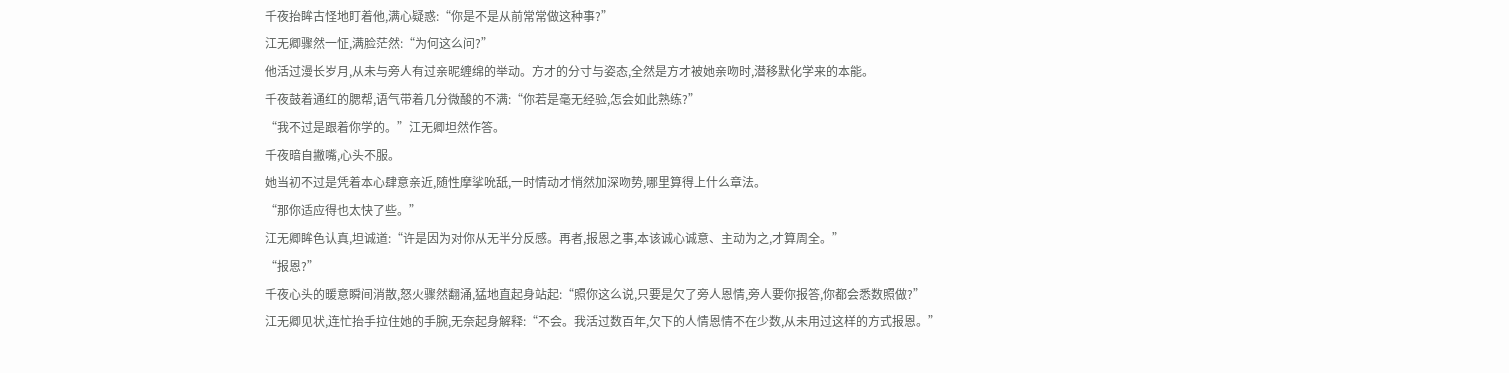千夜抬眸古怪地盯着他,满心疑惑:“你是不是从前常常做这种事?”
江无卿骤然一怔,满脸茫然:“为何这么问?”
他活过漫长岁月,从未与旁人有过亲昵缠绵的举动。方才的分寸与姿态,全然是方才被她亲吻时,潜移默化学来的本能。
千夜鼓着通红的腮帮,语气带着几分微酸的不满:“你若是毫无经验,怎会如此熟练?”
“我不过是跟着你学的。”江无卿坦然作答。
千夜暗自撇嘴,心头不服。
她当初不过是凭着本心肆意亲近,随性摩挲吮舐,一时情动才悄然加深吻势,哪里算得上什么章法。
“那你适应得也太快了些。”
江无卿眸色认真,坦诚道:“许是因为对你从无半分反感。再者,报恩之事,本该诚心诚意、主动为之,才算周全。”
“报恩?”
千夜心头的暖意瞬间消散,怒火骤然翻涌,猛地直起身站起:“照你这么说,只要是欠了旁人恩情,旁人要你报答,你都会悉数照做?”
江无卿见状,连忙抬手拉住她的手腕,无奈起身解释:“不会。我活过数百年,欠下的人情恩情不在少数,从未用过这样的方式报恩。”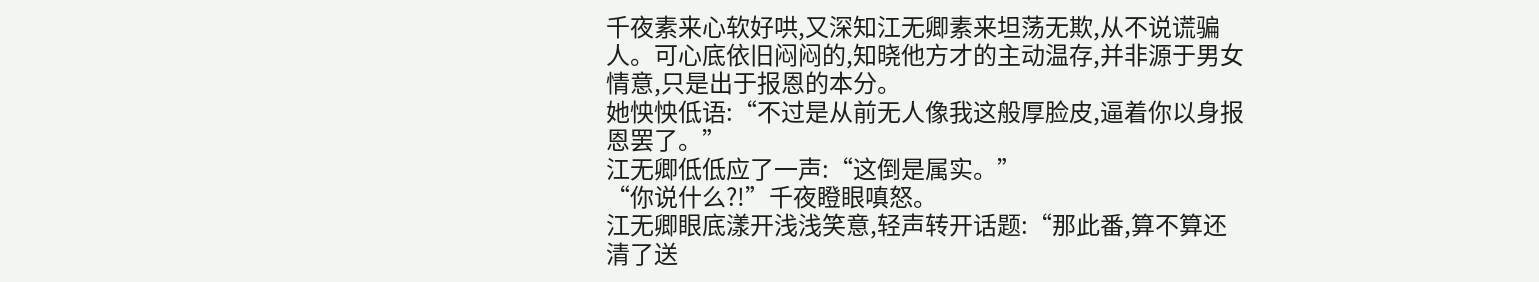千夜素来心软好哄,又深知江无卿素来坦荡无欺,从不说谎骗人。可心底依旧闷闷的,知晓他方才的主动温存,并非源于男女情意,只是出于报恩的本分。
她怏怏低语:“不过是从前无人像我这般厚脸皮,逼着你以身报恩罢了。”
江无卿低低应了一声:“这倒是属实。”
“你说什么?!”千夜瞪眼嗔怒。
江无卿眼底漾开浅浅笑意,轻声转开话题:“那此番,算不算还清了送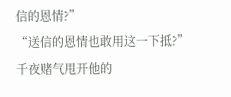信的恩情?”
“送信的恩情也敢用这一下抵?”千夜赌气甩开他的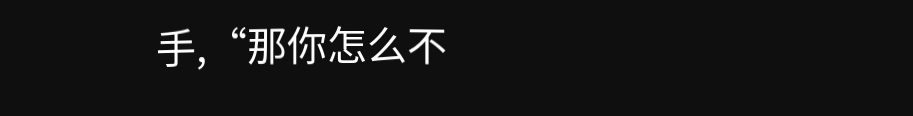手,“那你怎么不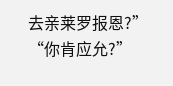去亲莱罗报恩?”
“你肯应允?”